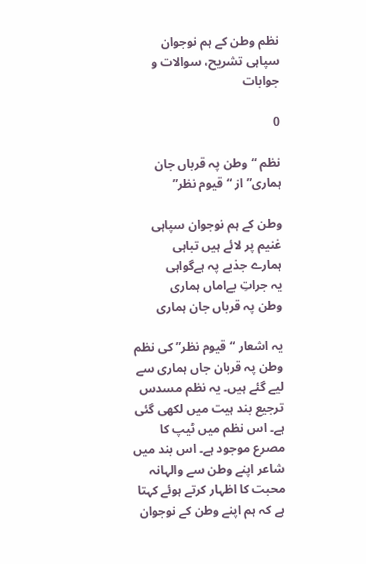نظم وطن کے ہم نوجوان سپاہی تشریح، سوالات و جوابات

0

نظم “وطن پہ قرباں جان ہماری” از “قیوم نظر”

وطن کے ہم نوجوان سپاہی
غنیم پر لائے ہیں تباہی
ہمارے جذبے پہ ہےگواہی
یہ جراتِ بےاماں ہماری
وطن پہ قرباں جان ہماری

یہ اشعار “قیوم نظر” کی نظم وطن پہ قربان جاں ہماری سے لیے گئے ہیں۔ یہ نظم مسدس ترجیع بند ہیت میں لکھی گئی ہے۔ اس نظم میں ٹیپ کا مصرع موجود ہے۔ اس بند میں شاعر اپنے وطن سے والہانہ محبت کا اظہار کرتے ہوئے کہتا ہے کہ ہم اپنے وطن کے نوجوان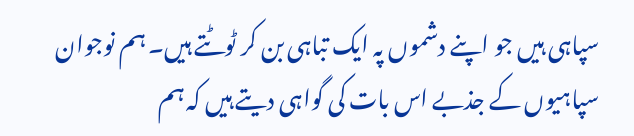سپاہی ہیں جو اپنے دشموں پہ ایک تباہی بن کر ٹوٹتے ہیں۔ ہم نوجوان سپاہیوں کے جذبے اس بات کی گواہی دیتے ہیں کہ ہم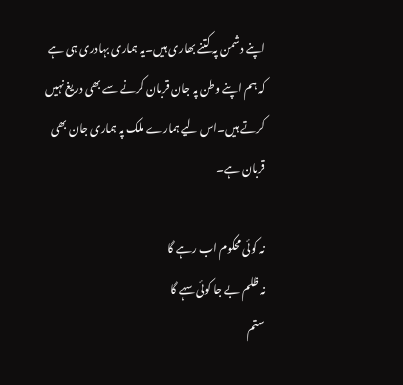اپنے دشمن پہ کتنے بھاری ہیں۔یہ ہماری بہادری ہی ہے کہ ہم اپنے وطن پہ جان قربان کرنے سے بھی دریغ نہیں کرتے ہیں۔اس لیے ہمارے ملک پہ ہماری جان بھی قربان ہے۔

نہ کوئی محکوم اب رہے گا
نہ ظلم بے جا کوئی سہے گا
ستم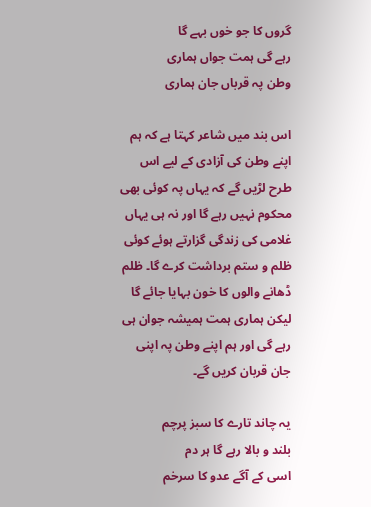گروں کا جو خوں بہے گا
رہے گی ہمت جواں ہماری
وطن پہ قرباں جان ہماری

اس بند میں شاعر کہتا ہے کہ ہم اپنے وطن کی آزادی کے لیے اس طرح لڑیں گے کہ یہاں پہ کوئی بھی محکوم نہیں رہے گا اور نہ ہی یہاں غلامی کی زندگی گزارتے ہوئے کوئی ظلم و ستم برداشت کرے گا۔ ظلم ڈھانے والوں کا خون بہایا جائے گا لیکن ہماری ہمت ہمیشہ جوان ہی رہے گی اور ہم اپنے وطن پہ اپنی جان قربان کریں گے۔

یہ چاند تارے کا سبز پرچم
بلند و بالا رہے گا ہر دم
اسی کے آگے عدو کا سرخم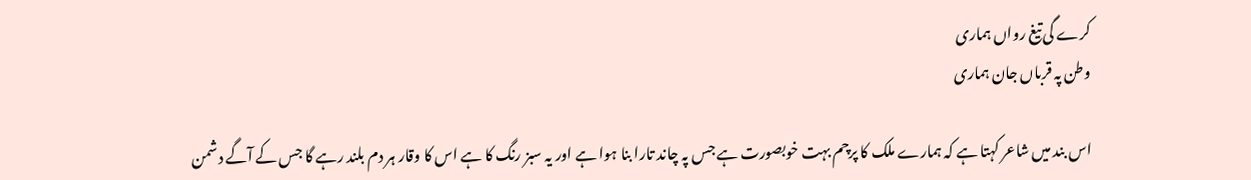کرے گی تیغ رواں ہماری
وطن پہ قرباں جان ہماری

اس بند میں شاعر کہتا ہے کہ ہمارے ملک کا پرچم بہت خوبصورت ہے جس پہ چاند تارا بنا ہوا ہے اور یہ سبز رنگ کا ہے اس کا وقار ہر دم بلند رہے گا جس کے آگے دشمن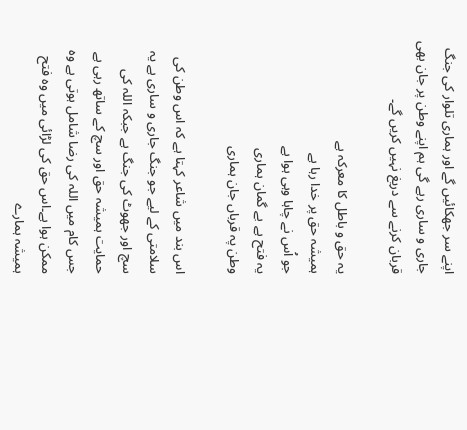اپنے سر جھکائیں گے اور ہماری تلوار کی جنگ جاری و ساری رہے گی ہم اپنے وطن پر جان بھی قربان کرنے سے دریغ نہیں کریں گے۔

یہ حق و باطل کا معرکہ ہے
ہمیشہ حق پر خدا رہا ہے
جو اُس نے چاہا وہی ہوا ہے
یہ فتح ہے بے گمان ہماری
وطن پہ قرباں جان ہماری

اس بند میں شاعر کہتا ہے کہ اس وطن کی سلامتی کے لیے جو جنگ جاری و ساری ہے یہ سچ اور جھوٹ کی جنگ ہے جبکہ اللہ کی حمایت ہمیشہ حق اور سچ کے ساتھ رہی ہے جس کام میں اللہ کی رضا شامل ہوتی ہے وہ ممکن ہوا ہے۔اس حق کی لڑائی میں وہ فتح ہمیشہ ہمارے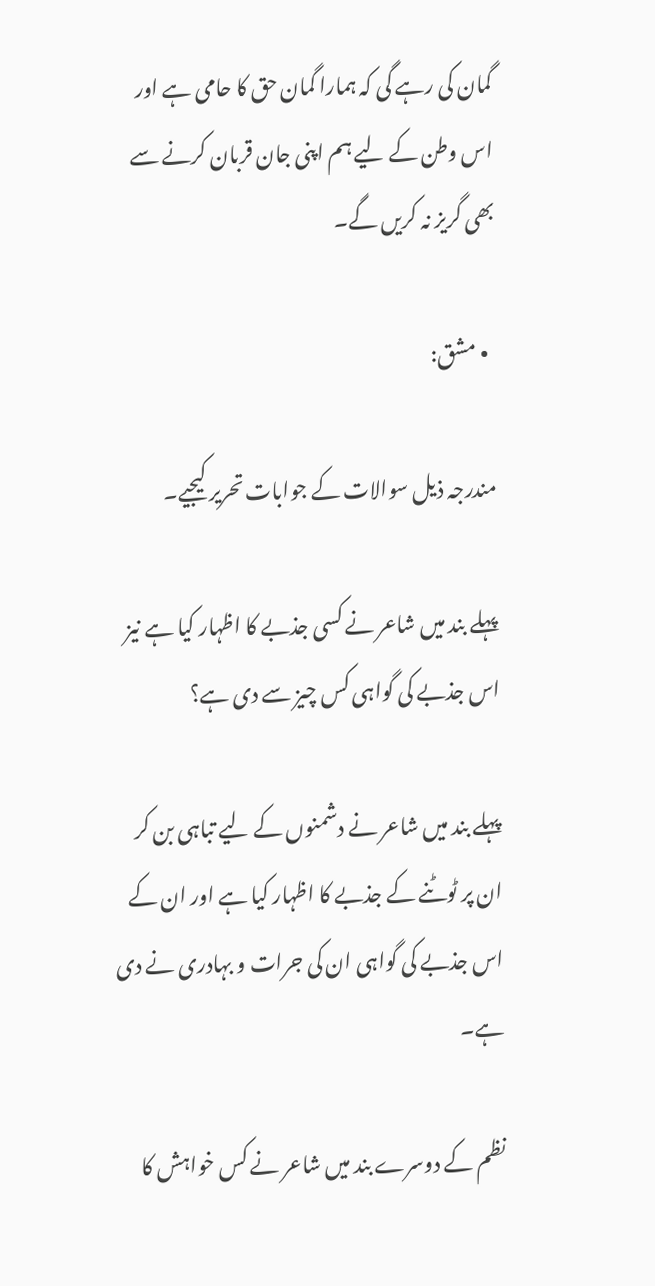گمان کی رہے گی کہ ہمارا گمان حق کا حامی ہے اور اس وطن کے لیے ہم اپنی جان قربان کرنے سے بھی گریز نہ کریں گے۔

  • مشق:

مندرجہ ذیل سوالات کے جوابات تحریر کیجیے۔

پہلے بند میں شاعر نے کسی جذبے کا اظہار کیا ہے نیز اس جذبے کی گواہی کس چیز سے دی ہے؟

پہلے بند میں شاعر نے دشمنوں کے لیے تباہی بن کر ان پر ٹوٹنے کے جذبے کا اظہار کیا ہے اور ان کے اس جذبے کی گواہی ان کی جرات و بہادری نے دی ہے۔

نظم کے دوسرے بند میں شاعر نے کس خواہش کا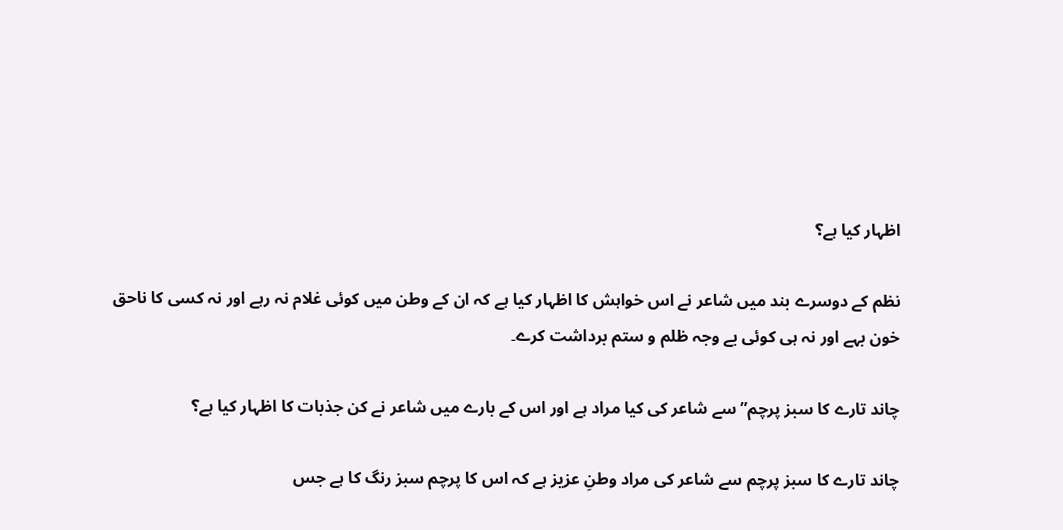اظہار کیا ہے؟

نظم کے دوسرے بند میں شاعر نے اس خواہش کا اظہار کیا ہے کہ ان کے وطن میں کوئی غلام نہ رہے اور نہ کسی کا ناحق خون بہے اور نہ ہی کوئی بے وجہ ظلم و ستم برداشت کرے۔

چاند تارے کا سبز پرچم” سے شاعر کی کیا مراد ہے اور اس کے بارے میں شاعر نے کن جذبات کا اظہار کیا ہے؟

چاند تارے کا سبز پرچم سے شاعر کی مراد وطنِ عزیز ہے کہ اس کا پرچم سبز رنگ کا ہے جس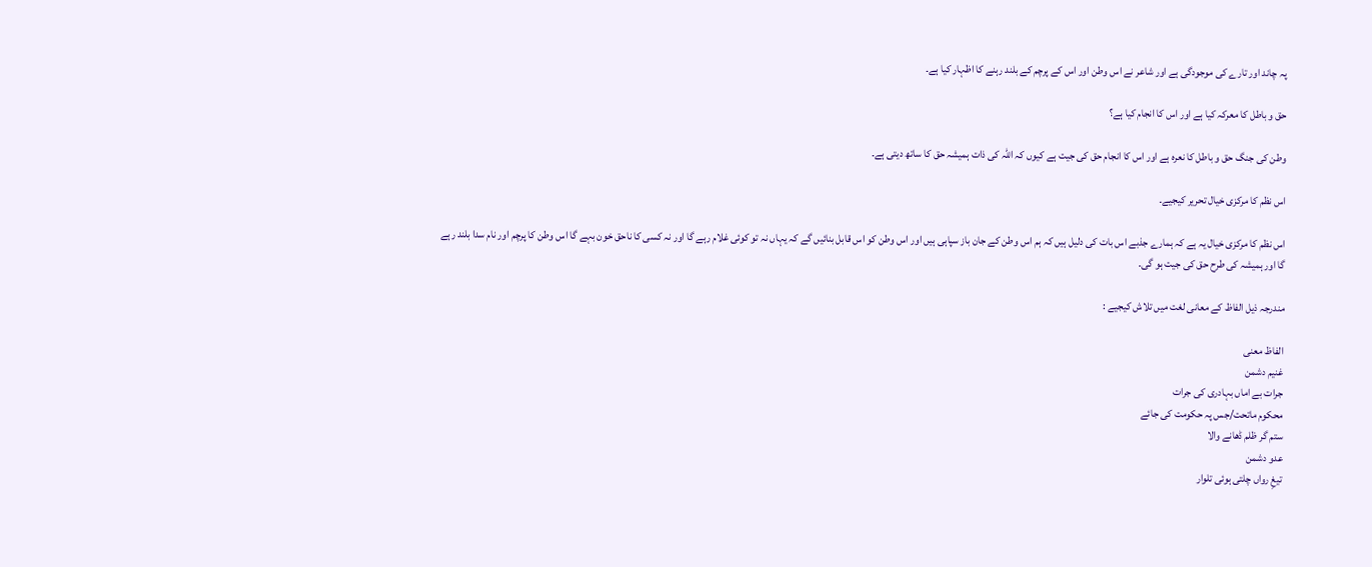پہ چاند اور تارے کی موجودگی ہے اور شاعر نے اس وطن اور اس کے پرچم کے بلند رہنے کا اظہار کیا ہے۔

حق و باطل کا معرکہ کیا ہے اور اس کا انجام کیا ہے؟

وطن کی جنگ حق و باطل کا نعرہ ہے اور اس کا انجام حق کی جیت ہے کیوں کہ اللہ کی ذات ہمیشہ حق کا ساتھ دیتی ہے۔

اس نظم کا مرکزی خیال تحریر کیجیے۔

اس نظم کا مرکزی خیال یہ ہے کہ ہمارے جذبے اس بات کی دلیل ہیں کہ ہم اس وطن کے جان باز سپاہی ہیں اور اس وطن کو اس قابل بنائیں گے کہ یہاں نہ تو کوئی غلام رہے گا اور نہ کسی کا ناحق خون بہے گا اس وطن کا پرچم اور نام سدا بلند رہے گا اور ہمیشہ کی طرح حق کی جیت ہو گی۔

مندرجہ ذیل الفاظ کے معانی لغت میں تلاش کیجیے :

الفاظ معنی
غنیم دشمن
جرات بے اماں بہادری کی جرات
محکوم ماتحت/جس پہ حکومت کی جائے
ستم گر ظلم ڈھانے والا
عدو دشمن
تیغِ رواں چلتی ہوئی تلوار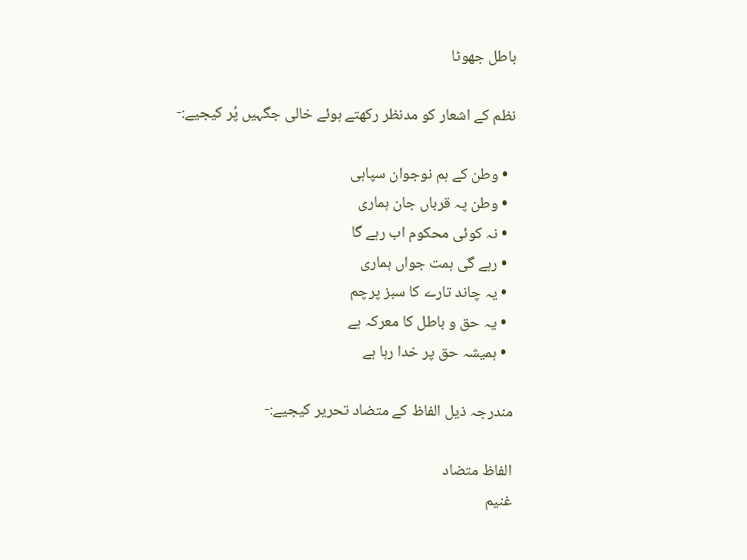باطل جھوٹا

نظم کے اشعار کو مدنظر رکھتے ہوئے خالی جگہیں پُر کیجیے:-

  • وطن کے ہم نوجوان سپاہی
  • وطن پہ قرباں جان ہماری
  • نہ کوئی محکوم اب رہے گا
  • رہے گی ہمت جواں ہماری
  • یہ چاند تارے کا سبز پرچم
  • یہ حق و باطل کا معرکہ ہے
  • ہمیشہ حق پر خدا رہا ہے

مندرجہ ذیل الفاظ کے متضاد تحریر کیجیے:-

الفاظ متضاد
غنیم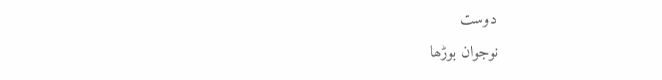دوست
نوجوان بوڑھا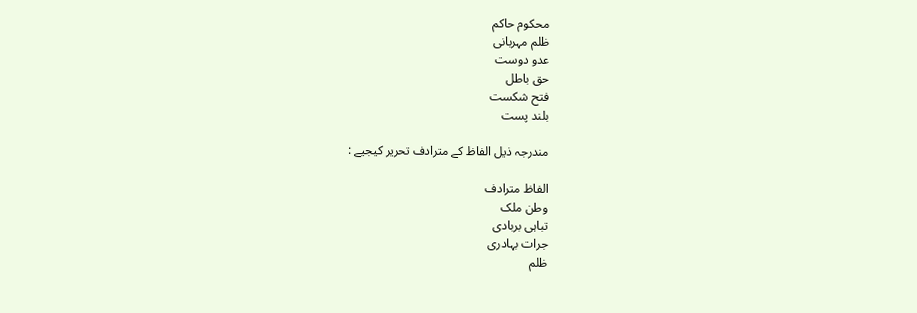محکوم حاکم
ظلم مہربانی
عدو دوست
حق باطل
فتح شکست
بلند پست

مندرجہ ذیل الفاظ کے مترادف تحریر کیجیے :

الفاظ مترادف
وطن ملک
تباہی بربادی
جرات بہادری
ظلم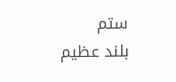ستم
بلند عظیم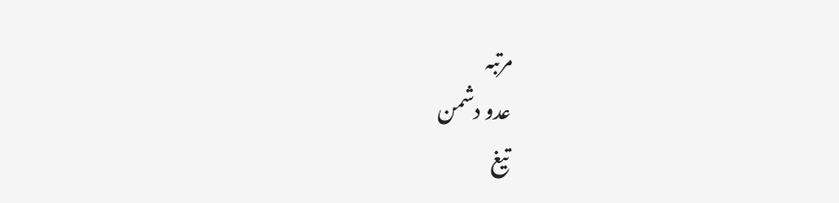مرتبہ
عدو دشمن
تیغ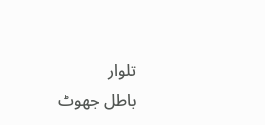تلوار
باطل جھوٹ